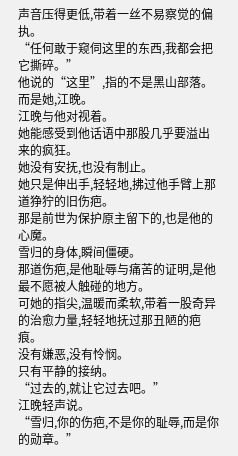声音压得更低,带着一丝不易察觉的偏执。
“任何敢于窥伺这里的东西,我都会把它撕碎。”
他说的“这里”,指的不是黑山部落。
而是她,江晚。
江晚与他对视着。
她能感受到他话语中那股几乎要溢出来的疯狂。
她没有安抚,也没有制止。
她只是伸出手,轻轻地,拂过他手臂上那道狰狞的旧伤疤。
那是前世为保护原主留下的,也是他的心魔。
雪归的身体,瞬间僵硬。
那道伤疤,是他耻辱与痛苦的证明,是他最不愿被人触碰的地方。
可她的指尖,温暖而柔软,带着一股奇异的治愈力量,轻轻地抚过那丑陋的疤痕。
没有嫌恶,没有怜悯。
只有平静的接纳。
“过去的,就让它过去吧。”
江晚轻声说。
“雪归,你的伤疤,不是你的耻辱,而是你的勋章。”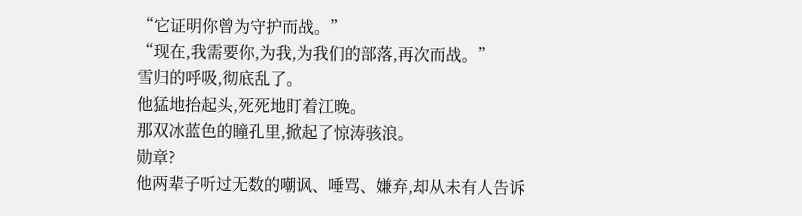“它证明你曾为守护而战。”
“现在,我需要你,为我,为我们的部落,再次而战。”
雪归的呼吸,彻底乱了。
他猛地抬起头,死死地盯着江晚。
那双冰蓝色的瞳孔里,掀起了惊涛骇浪。
勋章?
他两辈子听过无数的嘲讽、唾骂、嫌弃,却从未有人告诉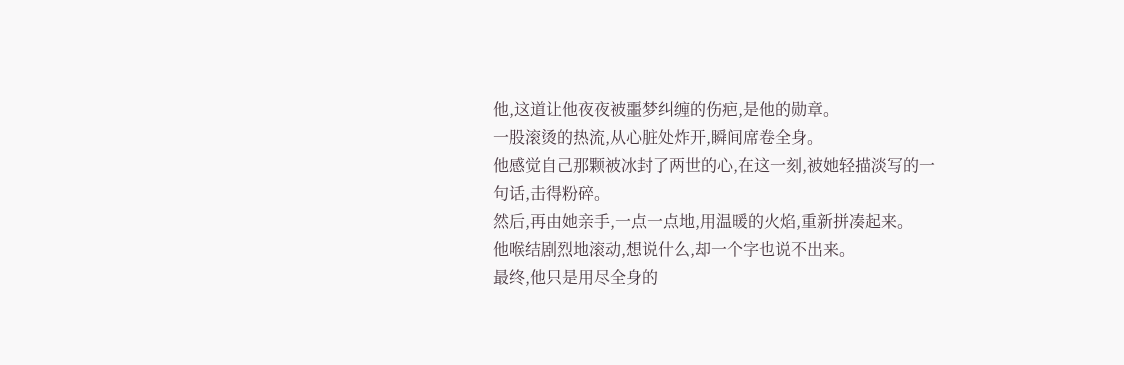他,这道让他夜夜被噩梦纠缠的伤疤,是他的勋章。
一股滚烫的热流,从心脏处炸开,瞬间席卷全身。
他感觉自己那颗被冰封了两世的心,在这一刻,被她轻描淡写的一句话,击得粉碎。
然后,再由她亲手,一点一点地,用温暖的火焰,重新拼凑起来。
他喉结剧烈地滚动,想说什么,却一个字也说不出来。
最终,他只是用尽全身的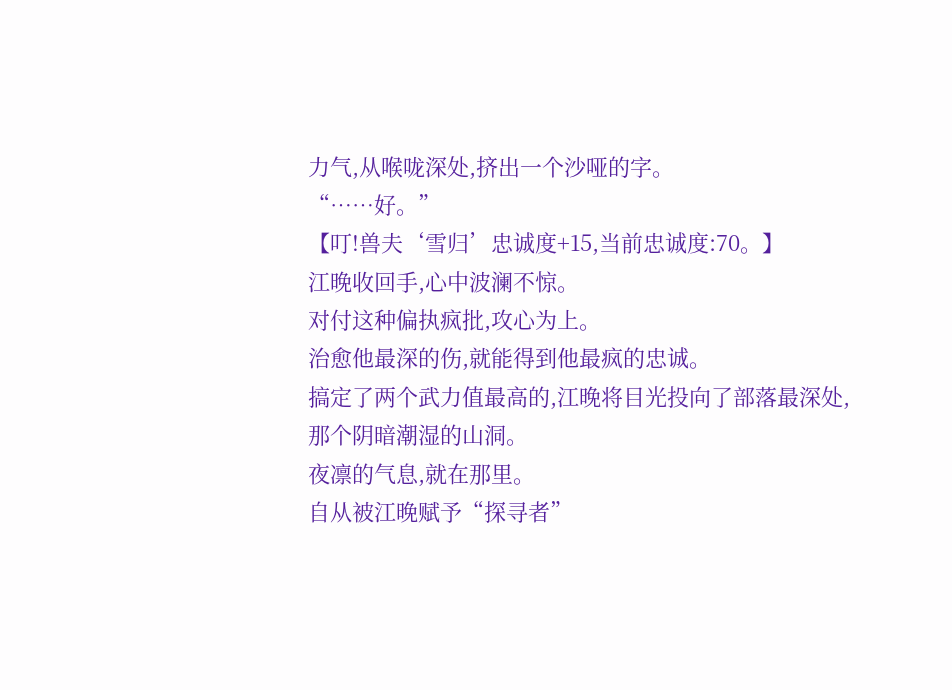力气,从喉咙深处,挤出一个沙哑的字。
“……好。”
【叮!兽夫‘雪归’忠诚度+15,当前忠诚度:70。】
江晚收回手,心中波澜不惊。
对付这种偏执疯批,攻心为上。
治愈他最深的伤,就能得到他最疯的忠诚。
搞定了两个武力值最高的,江晚将目光投向了部落最深处,那个阴暗潮湿的山洞。
夜凛的气息,就在那里。
自从被江晚赋予“探寻者”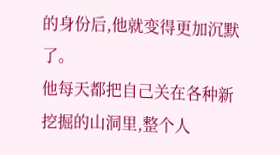的身份后,他就变得更加沉默了。
他每天都把自己关在各种新挖掘的山洞里,整个人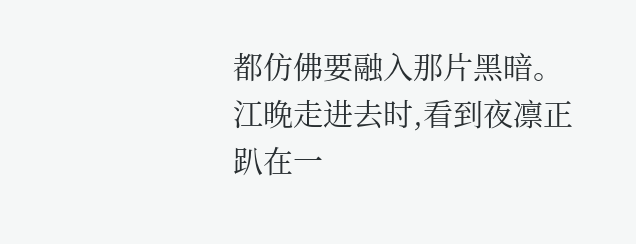都仿佛要融入那片黑暗。
江晚走进去时,看到夜凛正趴在一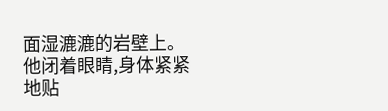面湿漉漉的岩壁上。
他闭着眼睛,身体紧紧地贴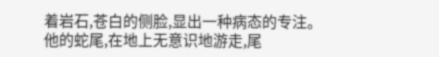着岩石,苍白的侧脸,显出一种病态的专注。
他的蛇尾,在地上无意识地游走,尾